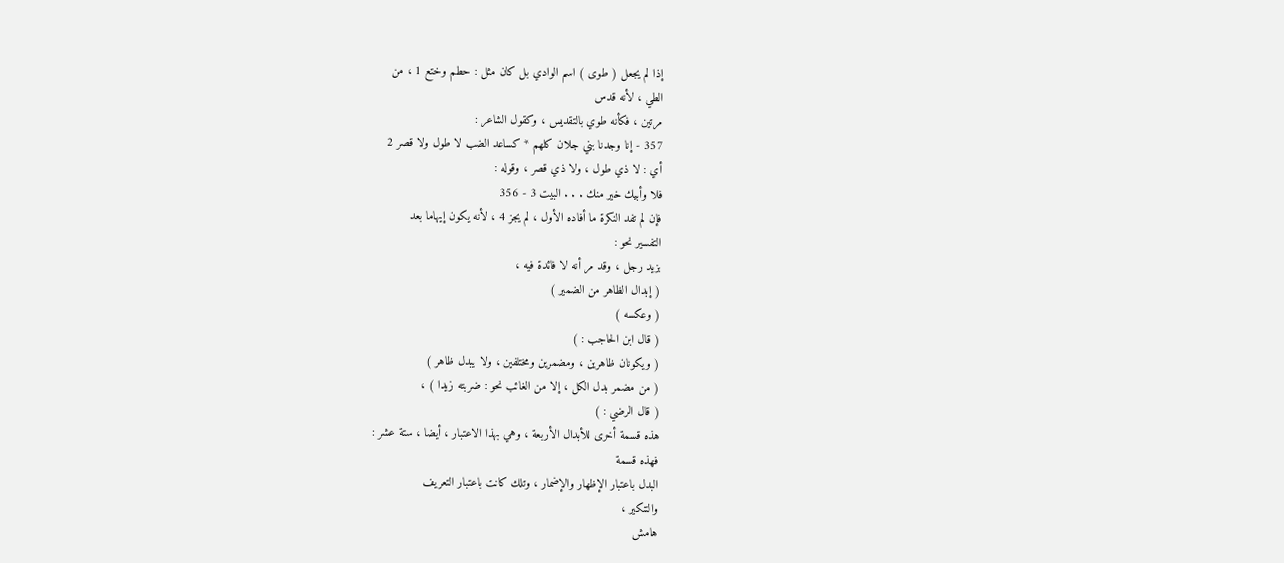إذا لم يجعل ( طوى ) اسم الوادي بل كان مثل : حطم وختع 1 ، من
الطي ، لأنه قدس
مرتين ، فكأنه طوي بالتقديس ، وكقول الشاعر :
357 - إنا وجدنا بني جلان كلهم * كساعد الضب لا طول ولا قصر 2
أي : لا ذي طول ، ولا ذي قصر ، وقوله :
فلا وأبيك خير منك . . . البيت 3 - 356
فإن لم تفد النكرة ما أفاده الأول ، لم يجز 4 ، لأنه يكون إيهاما بعد
التفسير نحو :
بزيد رجل ، وقد مر أنه لا فائدة فيه ،
( إبدال الظاهر من الضمير )
( وعكسه )
( قال ابن الحاجب : )
( ويكونان ظاهرين ، ومضمرين ومختلفين ، ولا يبدل ظاهر )
( من مضمر بدل الكل ، إلا من الغائب نحو : ضربته زيدا ) ،
( قال الرضي : )
هذه قسمة أخرى للأبدال الأربعة ، وهي بهذا الاعتبار ، أيضا ، ستة عشر :
فهذه قسمة
البدل باعتبار الإظهار والإضمار ، وتلك كانت باعتبار التعريف
والتنكير ،
هامش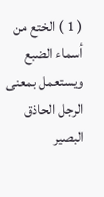( 1 ) الختع من أسماء الضبع ويستعمل بمعنى
الرجل الحاذق البصير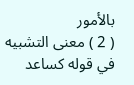بالأمور
( 2 ) معنى التشبيه في قوله كساعد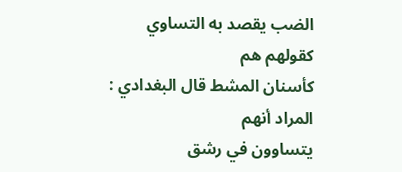الضب يقصد به التساوي كقولهم هم
كأسنان المشط قال البغدادي : المراد أنهم
يتساوون في رشق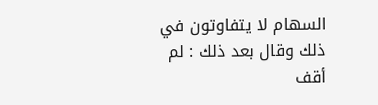السهام لا يتفاوتون في ذلك وقال بعد ذلك : لم أقف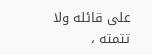على قائله ولا تتمته ،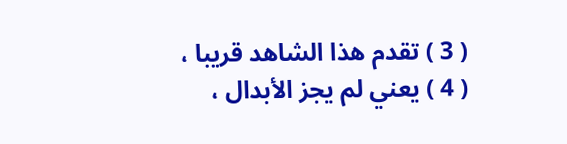( 3 ) تقدم هذا الشاهد قريبا ،
( 4 ) يعني لم يجز الأبدال ،